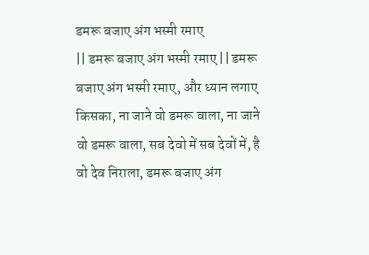डमरू बजाए अंग भस्मी रमाए
|| डमरू बजाए अंग भस्मी रमाए || डमरू बजाए अंग भस्मी रमाए, और ध्यान लगाए किसका, ना जाने वो डमरू वाला, ना जाने वो डमरू वाला, सब देवो में सब देवों में, है वो देव निराला, डमरू बजाए अंग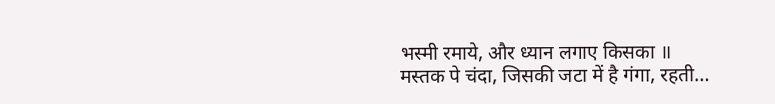भस्मी रमाये, और ध्यान लगाए किसका ॥ मस्तक पे चंदा, जिसकी जटा में है गंगा, रहती…